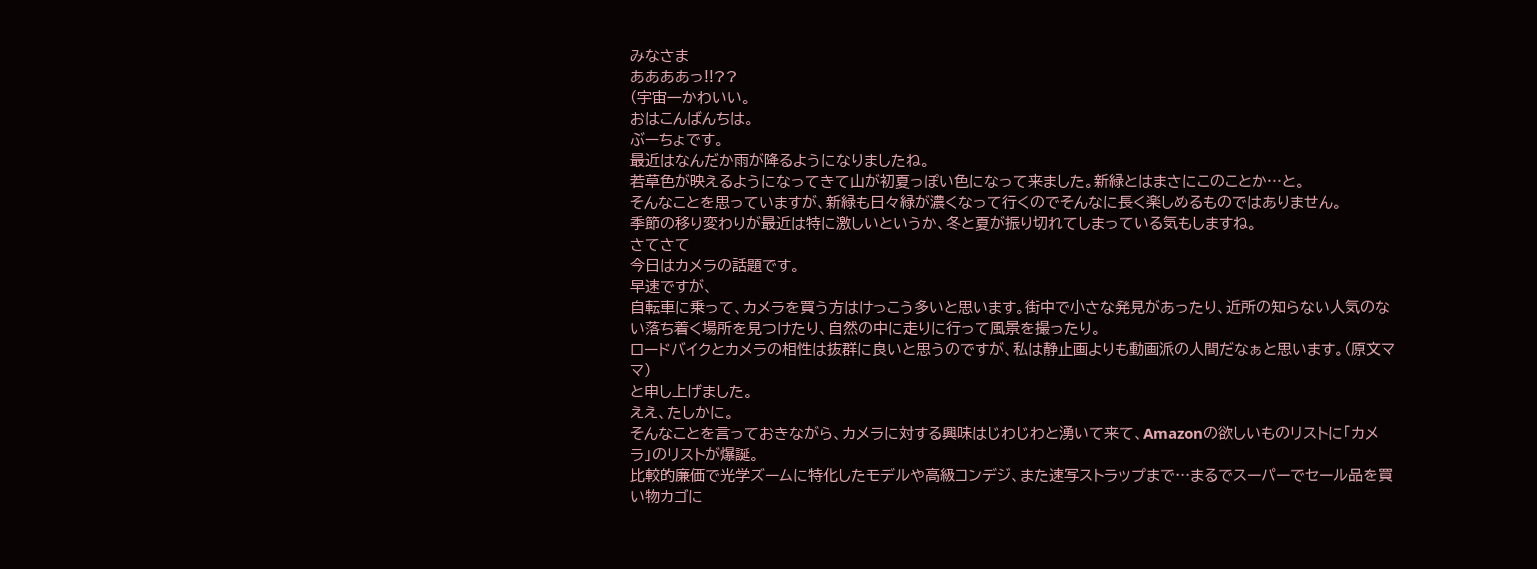みなさま
ああああっ!!??
(宇宙一かわいい。
おはこんばんちは。
ぶーちょです。
最近はなんだか雨が降るようになりましたね。
若草色が映えるようになってきて山が初夏っぽい色になって来ました。新緑とはまさにこのことか…と。
そんなことを思っていますが、新緑も日々緑が濃くなって行くのでそんなに長く楽しめるものではありません。
季節の移り変わりが最近は特に激しいというか、冬と夏が振り切れてしまっている気もしますね。
さてさて
今日はカメラの話題です。
早速ですが、
自転車に乗って、カメラを買う方はけっこう多いと思います。街中で小さな発見があったり、近所の知らない人気のない落ち着く場所を見つけたり、自然の中に走りに行って風景を撮ったり。
ロードバイクとカメラの相性は抜群に良いと思うのですが、私は静止画よりも動画派の人間だなぁと思います。(原文ママ)
と申し上げました。
ええ、たしかに。
そんなことを言っておきながら、カメラに対する興味はじわじわと湧いて来て、Amazonの欲しいものリストに「カメラ」のリストが爆誕。
比較的廉価で光学ズームに特化したモデルや高級コンデジ、また速写ストラップまで…まるでスーパーでセール品を買い物カゴに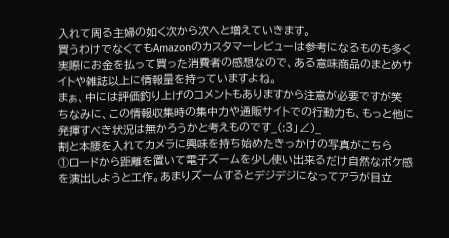入れて周る主婦の如く次から次へと増えていきます。
買うわけでなくてもAmazonのカスタマーレビューは参考になるものも多く実際にお金を払って買った消費者の感想なので、ある意味商品のまとめサイトや雑誌以上に情報量を持っていますよね。
まぁ、中には評価釣り上げのコメントもありますから注意が必要ですが笑
ちなみに、この情報収集時の集中力や通販サイトでの行動力も、もっと他に発揮すべき状況は無かろうかと考えものです_(:3」∠)_
割と本腰を入れてカメラに興味を持ち始めたきっかけの写真がこちら
①ロードから距離を置いて電子ズームを少し使い出来るだけ自然なボケ感を演出しようと工作。あまりズームするとデジデジになってアラが目立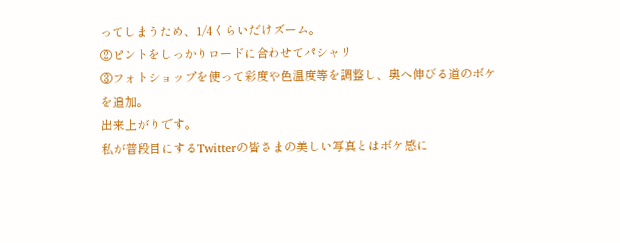ってしまうため、1/4くらいだけズーム。
②ピントをしっかりロードに合わせてパシャリ
③フォトショップを使って彩度や色温度等を調整し、奥へ伸びる道のボケを追加。
出来上がりです。
私が普段目にするTwitterの皆さまの美しい写真とはボケ感に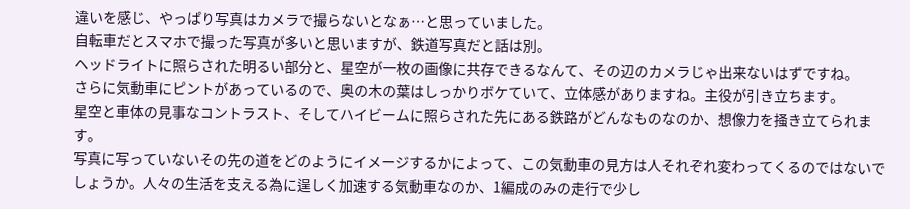違いを感じ、やっぱり写真はカメラで撮らないとなぁ…と思っていました。
自転車だとスマホで撮った写真が多いと思いますが、鉄道写真だと話は別。
ヘッドライトに照らされた明るい部分と、星空が一枚の画像に共存できるなんて、その辺のカメラじゃ出来ないはずですね。
さらに気動車にピントがあっているので、奥の木の葉はしっかりボケていて、立体感がありますね。主役が引き立ちます。
星空と車体の見事なコントラスト、そしてハイビームに照らされた先にある鉄路がどんなものなのか、想像力を掻き立てられます。
写真に写っていないその先の道をどのようにイメージするかによって、この気動車の見方は人それぞれ変わってくるのではないでしょうか。人々の生活を支える為に逞しく加速する気動車なのか、1編成のみの走行で少し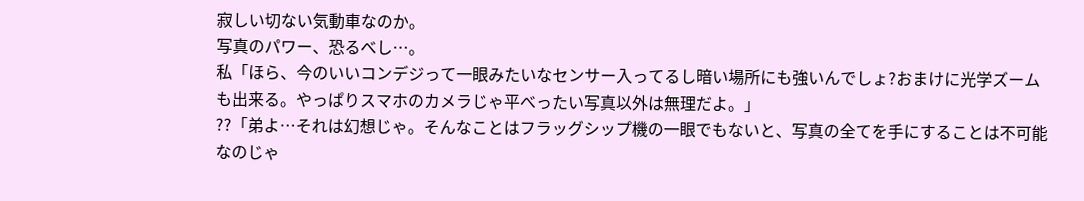寂しい切ない気動車なのか。
写真のパワー、恐るべし…。
私「ほら、今のいいコンデジって一眼みたいなセンサー入ってるし暗い場所にも強いんでしょ?おまけに光学ズームも出来る。やっぱりスマホのカメラじゃ平べったい写真以外は無理だよ。」
??「弟よ…それは幻想じゃ。そんなことはフラッグシップ機の一眼でもないと、写真の全てを手にすることは不可能なのじゃ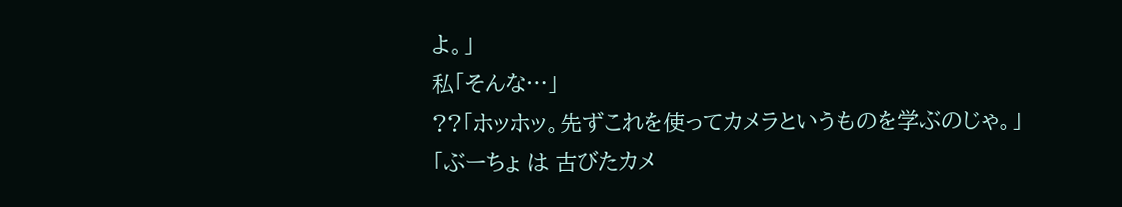よ。」
私「そんな…」
??「ホッホッ。先ずこれを使ってカメラというものを学ぶのじゃ。」
「ぶーちょ は 古びたカメ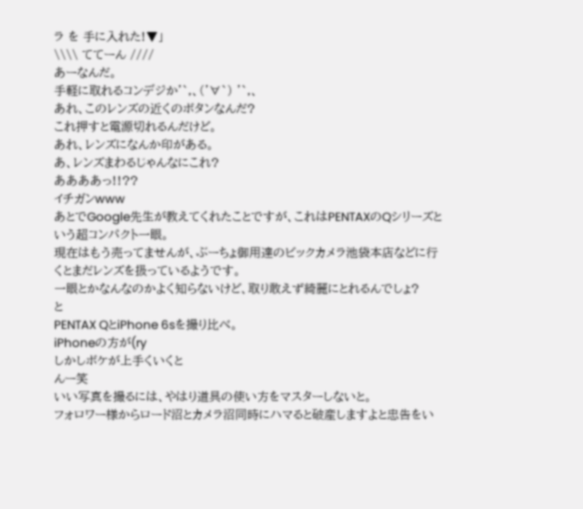ラ を 手に入れた!▼」
\\\\ ててーん ////
あーなんだ。
手軽に取れるコンデジか'`,、('∀`) '`,、
あれ、このレンズの近くのボタンなんだ?
これ押すと電源切れるんだけど。
あれ、レンズになんか印がある。
あ、レンズまわるじゃんなにこれ?
ああああっ!!??
イチガンwww
あとでGoogle先生が教えてくれたことですが、これはPENTAXのQシリーズという超コンパクト一眼。
現在はもう売ってませんが、ぶーちょ御用達のビックカメラ池袋本店などに行くとまだレンズを扱っているようです。
一眼とかなんなのかよく知らないけど、取り敢えず綺麗にとれるんでしょ?
と
PENTAX QとiPhone 6sを撮り比べ。
iPhoneの方が(ry
しかしボケが上手くいくと
んー笑
いい写真を撮るには、やはり道具の使い方をマスターしないと。
フォロワー様からロード沼とカメラ沼同時にハマると破産しますよと忠告をい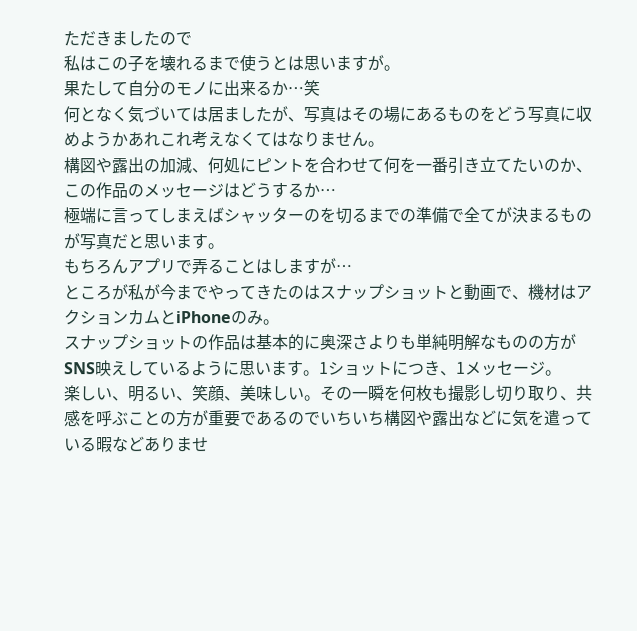ただきましたので
私はこの子を壊れるまで使うとは思いますが。
果たして自分のモノに出来るか…笑
何となく気づいては居ましたが、写真はその場にあるものをどう写真に収めようかあれこれ考えなくてはなりません。
構図や露出の加減、何処にピントを合わせて何を一番引き立てたいのか、この作品のメッセージはどうするか…
極端に言ってしまえばシャッターのを切るまでの準備で全てが決まるものが写真だと思います。
もちろんアプリで弄ることはしますが…
ところが私が今までやってきたのはスナップショットと動画で、機材はアクションカムとiPhoneのみ。
スナップショットの作品は基本的に奥深さよりも単純明解なものの方がSNS映えしているように思います。1ショットにつき、1メッセージ。
楽しい、明るい、笑顔、美味しい。その一瞬を何枚も撮影し切り取り、共感を呼ぶことの方が重要であるのでいちいち構図や露出などに気を遣っている暇などありませ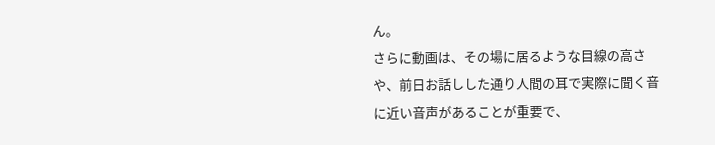ん。
さらに動画は、その場に居るような目線の高さや、前日お話しした通り人間の耳で実際に聞く音に近い音声があることが重要で、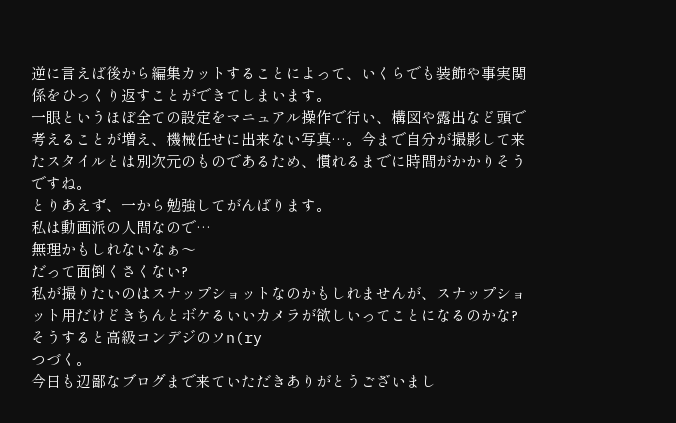逆に言えば後から編集カットすることによって、いくらでも装飾や事実関係をひっくり返すことができてしまいます。
一眼というほぼ全ての設定をマニュアル操作で行い、構図や露出など頭で考えることが増え、機械任せに出来ない写真…。今まで自分が撮影して来たスタイルとは別次元のものであるため、慣れるまでに時間がかかりそうですね。
とりあえず、一から勉強してがんばります。
私は動画派の人間なので…
無理かもしれないなぁ〜
だって面倒くさくない?
私が撮りたいのはスナップショットなのかもしれませんが、スナップショット用だけどきちんとボケるいいカメラが欲しいってことになるのかな?
そうすると高級コンデジのソn(ry
つづく。
今日も辺鄙なブログまで来ていただきありがとうございまし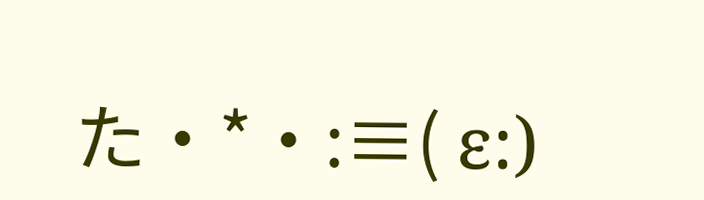た・*・:≡( ε:)